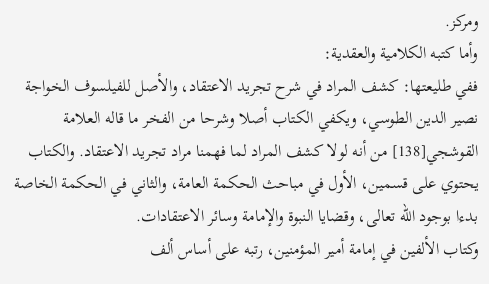ومركز.
وأما كتبه الكلامية والعقدية:
ففي طليعتها: كشف المراد في شرح تجريد الاعتقاد، والأصل للفيلسوف الخواجة نصير الدين الطوسي، ويكفي الكتاب أصلا وشرحا من الفخر ما قاله العلامة القوشجي[138] من أنه لولا كشف المراد لما فهمنا مراد تجريد الاعتقاد. والكتاب يحتوي على قسمين، الأول في مباحث الحكمة العامة، والثاني في الحكمة الخاصة بدءا بوجود الله تعالى، وقضايا النبوة والإمامة وسائر الاعتقادات.
وكتاب الألفين في إمامة أمير المؤمنين، رتبه على أساس ألف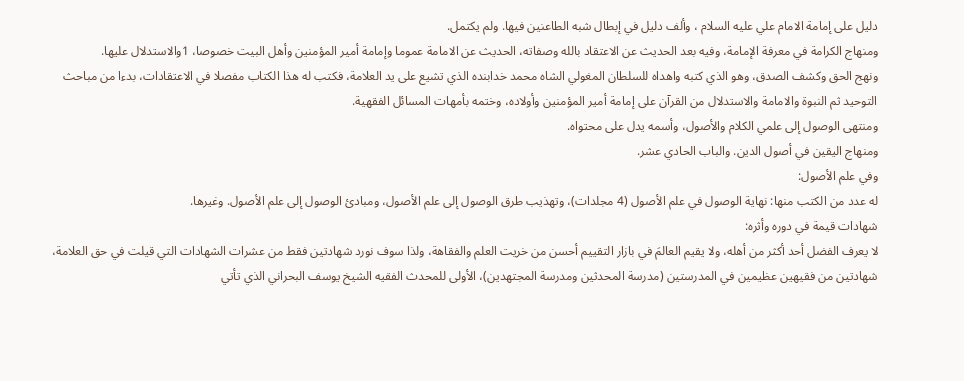دليل على إمامة الامام علي عليه السلام ، وألف دليل في إبطال شبه الطاعنين فيها. ولم يكتمل.
ومنهاج الكرامة في معرفة الإمامة، وفيه بعد الحديث عن الاعتقاد بالله وصفاته، الحديث عن الامامة عموما وإمامة أمير المؤمنين وأهل البيت خصوصا، 1والاستدلال عليها.
ونهج الحق وكشف الصدق، وهو الذي كتبه واهداه للسلطان المغولي الشاه محمد خدابنده الذي تشيع على يد العلامة، فكتب له هذا الكتاب مفصلا في الاعتقادات، بدءا من مباحث التوحيد ثم النبوة والامامة والاستدلال من القرآن على إمامة أمير المؤمنين وأولاده، وختمه بأمهات المسائل الفقهية.
ومنتهى الوصول إلى علمي الكلام والأصول، وأسمه يدل على محتواه.
ومنهاج اليقين في أصول الدين. والباب الحادي عشر.
وفي علم الأصول:
له عدد من الكتب منها: نهاية الوصول في علم الأصول (4 مجلدات)، وتهذيب طرق الوصول إلى علم الأصول، ومبادئ الوصول إلى علم الأصول. وغيرها.
شهادات قيمة في دوره وأثره:
لا يعرف الفضل أحد أكثر من أهله، ولا يقيم العالمَ في بازار التقييم أحسن من خريت العلم والفقاهة، ولذا سوف نورد شهادتين فقط من عشرات الشهادات التي قيلت في حق العلامة، شهادتين من فقيهين عظيمين في المدرستين (مدرسة المحدثين ومدرسة المجتهدين)، الأولى للمحدث الفقيه الشيخ يوسف البحراني الذي تأتي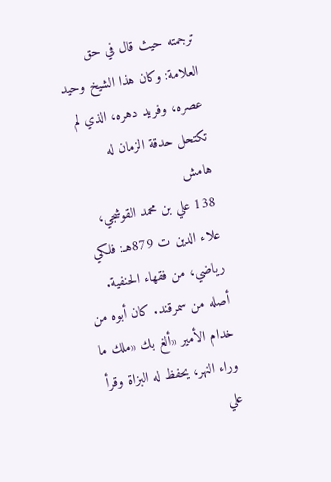ترجمته حيث قال في حق العلامة: وكان هذا الشيخ وحيد عصره، وفريد دهره، الذي لم تكتحل حدقة الزمان له
هامش
138 علي بن محمد القوشجي، علاء الدين ت 879هـ: فلكي رياضي، من فقهاء الحنفية. أصله من سمرقند. كان أبوه من خدام الأمير «ألغ بك «ملك ما وراء النهر، يحفظ له البزاة وقرأ علي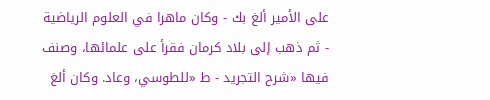على الأمير ألغ بك - وكان ماهرا في العلوم الرياضية - ثم ذهب إلى بلاد كرمان فقرأ على علمائها، وصنف فيها «شرح التجريد - ط «للطوسي، وعاد. وكان ألغ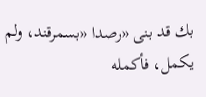بك قد بنى «رصدا «بسمرقند، ولم يكمل، فأكمله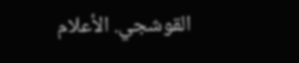القوشجي. الأعلام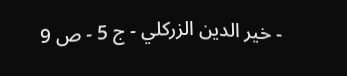- خير الدين الزركلي - ج 5 - ص 9